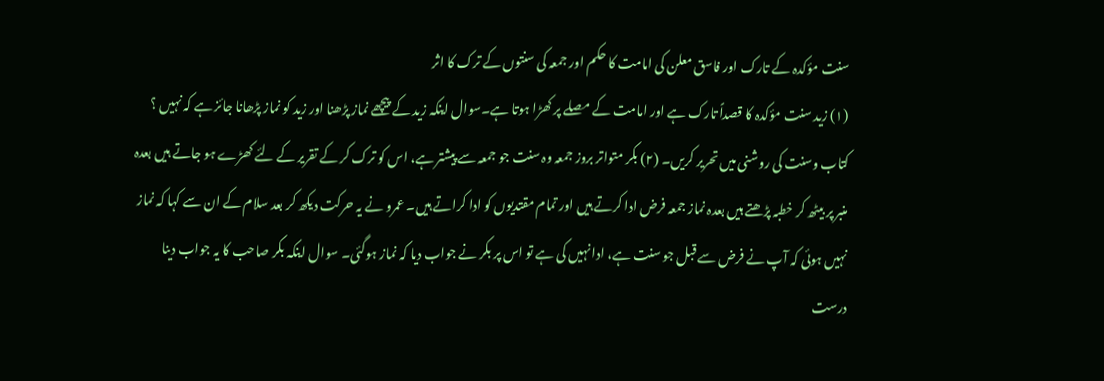سنت مؤکدہ کے تارک اور فاسق معلن کی امامت کا حکم اور جمعہ کی سنتوں کے ترک کا اثر
(۱) زید سنت مؤکدہ کا قصداً تارک ہے اور امامت کے مصلے پر کھڑا ہوتا ہے۔سوال اینکہ زید کے پیچھے نماز پڑھنا اور زید کو نماز پڑھانا جائز ہے کہ نہیں ؟ کتاب وسنت کی روشنی میں تحریر کریں۔ (۲) بکر متواتر بروز جمعہ وہ سنت جو جمعہ سے پیشتر ہے، اس کو ترک کر کے تقریر کے لئے کھڑے ہو جاتے ہیں بعدہ منبر پر بیٹھ کر خطبہ پڑھتے ہیں بعدہ نماز جمعہ فرض ادا کرتے ہیں اور تمام مقتدیوں کو ادا کراتے ہیں۔ عمرو نے یہ حرکت دیکھ کر بعد سلام کے ان سے کہا کہ نماز نہیں ہوئی کہ آپ نے فرض سے قبل جو سنت ہے، ادا نہیں کی ہے تو اس پر بکر نے جواب دیا کہ نماز ہوگئی۔ سوال اینکہ بکر صاحب کا یہ جواب دینا درست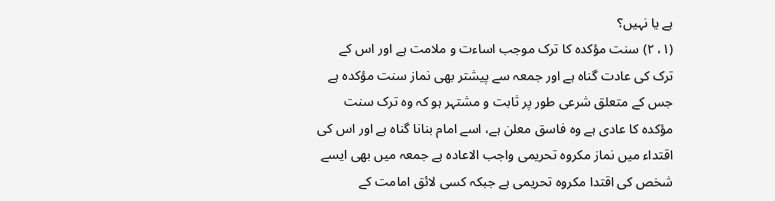ہے یا نہیں؟
(۱، ۲) سنت مؤکدہ کا ترک موجب اساءت و ملامت ہے اور اس کے ترک کی عادت گناہ ہے اور جمعہ سے پیشتر بھی نماز سنت مؤکدہ ہے جس کے متعلق شرعی طور پر ثابت و مشتہر ہو کہ وہ ترک سنت مؤکدہ کا عادی ہے وہ فاسق معلن ہے، اسے امام بنانا گناہ ہے اور اس کی اقتداء میں نماز مکروہ تحریمی واجب الاعادہ ہے جمعہ میں بھی ایسے شخص کی اقتدا مکروہ تحریمی ہے جبکہ کسی لائق امامت کے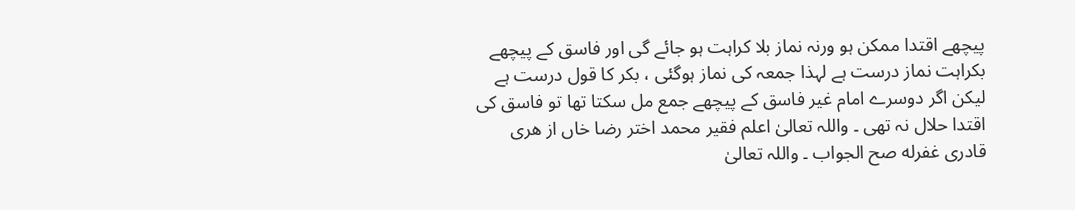پیچھے اقتدا ممکن ہو ورنہ نماز بلا کراہت ہو جائے گی اور فاسق کے پیچھے بکراہت نماز درست ہے لہذا جمعہ کی نماز ہوگئی ، بکر کا قول درست ہے لیکن اگر دوسرے امام غیر فاسق کے پیچھے جمع مل سکتا تھا تو فاسق کی اقتدا حلال نہ تھی ۔ واللہ تعالیٰ اعلم فقیر محمد اختر رضا خاں از هری قادری غفرله صح الجواب ۔ واللہ تعالیٰ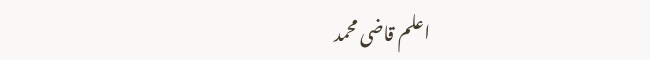اعلم قاضی محمد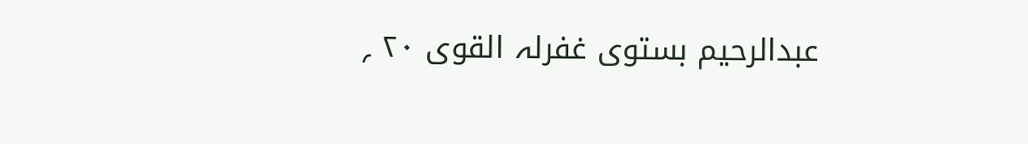عبدالرحیم بستوی غفرلہ القوی ۲۰ ؍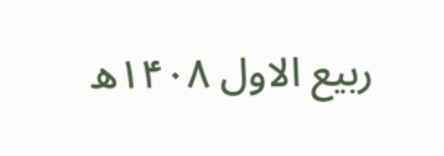ربیع الاول ۱۴۰۸ھ